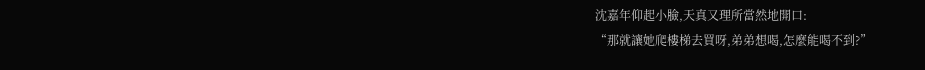沈嘉年仰起小臉,天真又理所當然地開口:
“那就讓她爬樓梯去買呀,弟弟想喝,怎麼能喝不到?”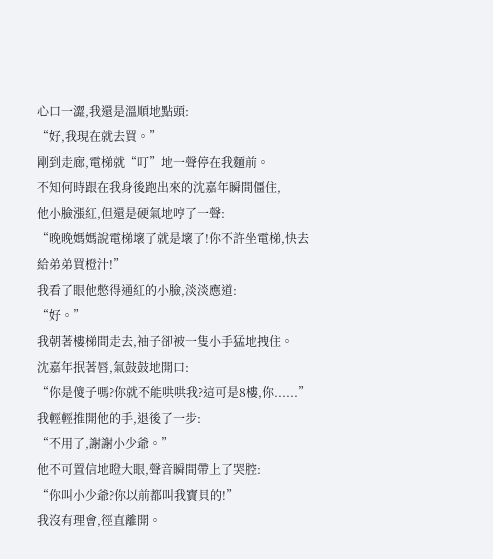心口一澀,我還是溫順地點頭:
“好,我現在就去買。”
剛到走廊,電梯就“叮”地一聲停在我麵前。
不知何時跟在我身後跑出來的沈嘉年瞬間僵住,
他小臉漲紅,但還是硬氣地哼了一聲:
“晚晚媽媽說電梯壞了就是壞了!你不許坐電梯,快去給弟弟買橙汁!”
我看了眼他憋得通紅的小臉,淡淡應道:
“好。”
我朝著樓梯間走去,袖子卻被一隻小手猛地拽住。
沈嘉年抿著唇,氣鼓鼓地開口:
“你是傻子嗎?你就不能哄哄我?這可是8樓,你......”
我輕輕推開他的手,退後了一步:
“不用了,謝謝小少爺。”
他不可置信地瞪大眼,聲音瞬間帶上了哭腔:
“你叫小少爺?你以前都叫我寶貝的!”
我沒有理會,徑直離開。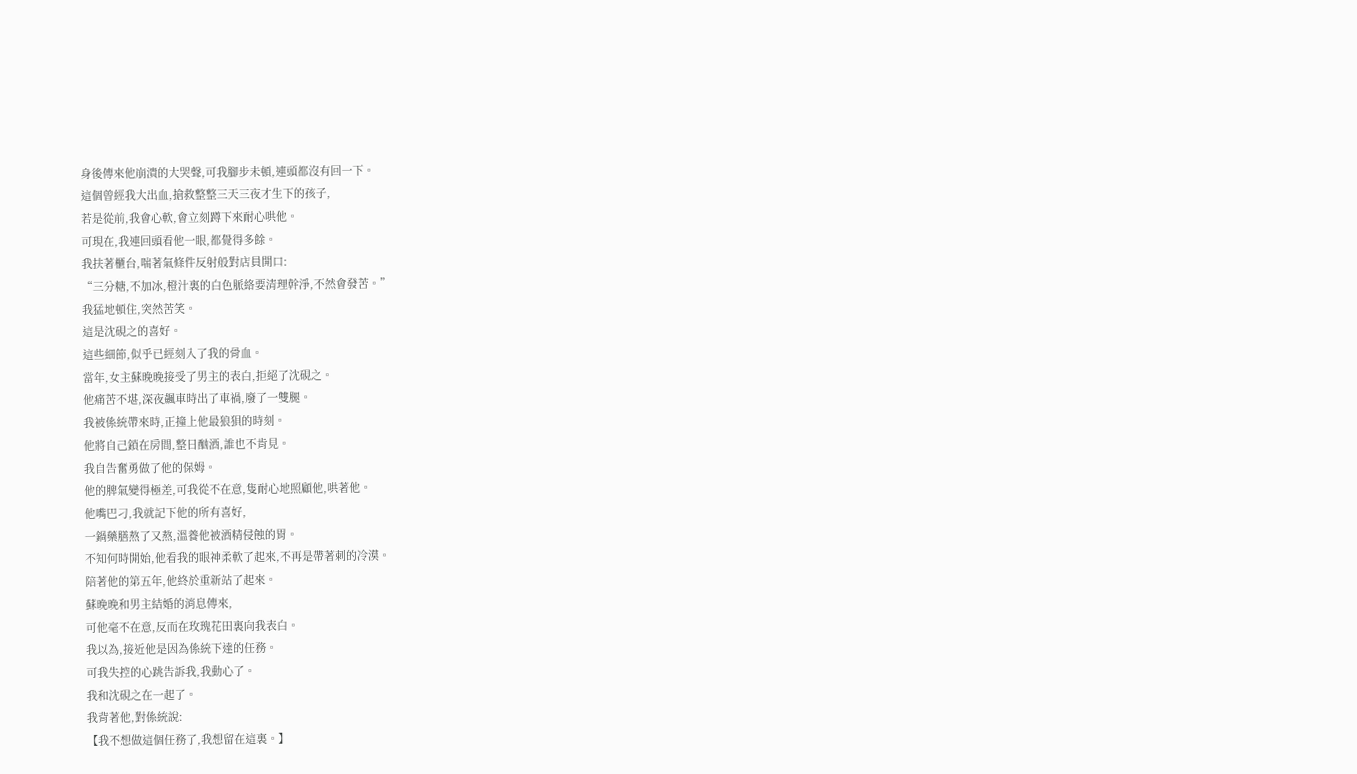身後傳來他崩潰的大哭聲,可我腳步未頓,連頭都沒有回一下。
這個曾經我大出血,搶救整整三天三夜才生下的孩子,
若是從前,我會心軟,會立刻蹲下來耐心哄他。
可現在,我連回頭看他一眼,都覺得多餘。
我扶著櫃台,喘著氣條件反射般對店員開口:
“三分糖,不加冰,橙汁裏的白色脈絡要清理幹淨,不然會發苦。”
我猛地頓住,突然苦笑。
這是沈硯之的喜好。
這些細節,似乎已經刻入了我的骨血。
當年,女主蘇晚晚接受了男主的表白,拒絕了沈硯之。
他痛苦不堪,深夜飆車時出了車禍,廢了一雙腿。
我被係統帶來時,正撞上他最狼狽的時刻。
他將自己鎖在房間,整日酗酒,誰也不肯見。
我自告奮勇做了他的保姆。
他的脾氣變得極差,可我從不在意,隻耐心地照顧他,哄著他。
他嘴巴刁,我就記下他的所有喜好,
一鍋藥膳熬了又熬,溫養他被酒精侵蝕的胃。
不知何時開始,他看我的眼神柔軟了起來,不再是帶著刺的冷漠。
陪著他的第五年,他終於重新站了起來。
蘇晚晚和男主結婚的消息傳來,
可他毫不在意,反而在玫瑰花田裏向我表白。
我以為,接近他是因為係統下達的任務。
可我失控的心跳告訴我,我動心了。
我和沈硯之在一起了。
我背著他,對係統說:
【我不想做這個任務了,我想留在這裏。】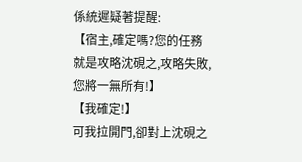係統遲疑著提醒:
【宿主,確定嗎?您的任務就是攻略沈硯之,攻略失敗,您將一無所有!】
【我確定!】
可我拉開門,卻對上沈硯之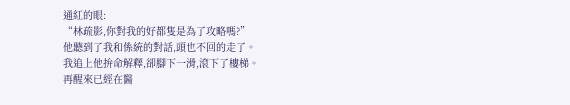通紅的眼:
“林疏影,你對我的好都隻是為了攻略嗎?”
他聽到了我和係統的對話,頭也不回的走了。
我追上他拚命解釋,卻腳下一滑,滾下了樓梯。
再醒來已經在醫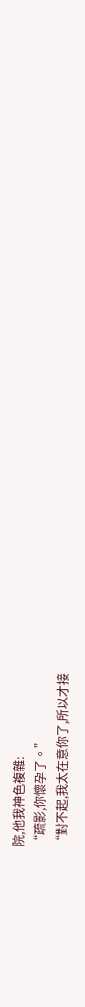院,他我神色複雜:
“疏影,你懷孕了。”
“對不起,我太在意你了,所以才接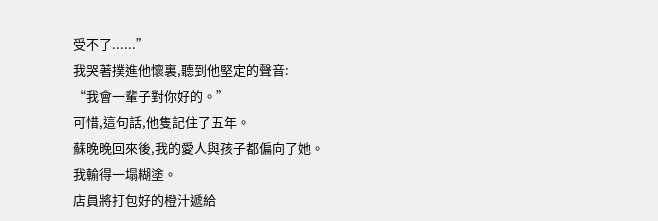受不了......”
我哭著撲進他懷裏,聽到他堅定的聲音:
“我會一輩子對你好的。”
可惜,這句話,他隻記住了五年。
蘇晚晚回來後,我的愛人與孩子都偏向了她。
我輸得一塌糊塗。
店員將打包好的橙汁遞給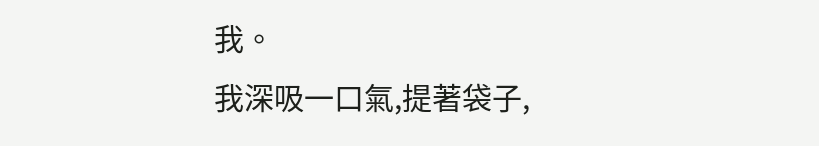我。
我深吸一口氣,提著袋子,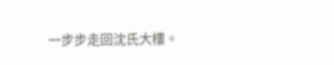一步步走回沈氏大樓。